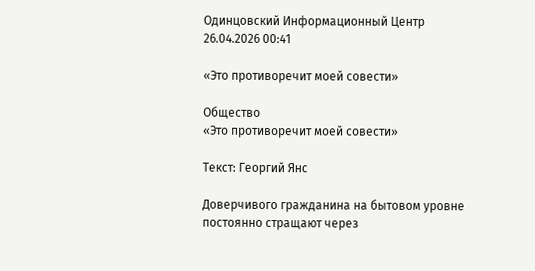Одинцовский Информационный Центр
26.04.2026 00:41

«Это противоречит моей совести»

Общество
«Это противоречит моей совести»

Текст: Георгий Янс

Доверчивого гражданина на бытовом уровне постоянно стращают через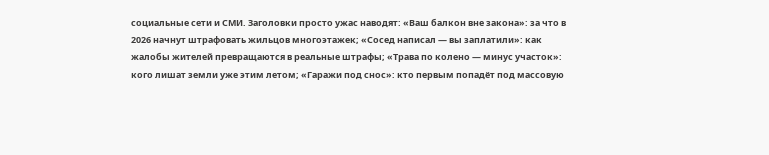социальные сети и СМИ. Заголовки просто ужас наводят: «Ваш балкон вне закона»: за что в 2026 начнут штрафовать жильцов многоэтажек; «Сосед написал — вы заплатили»: как жалобы жителей превращаются в реальные штрафы; «Трава по колено — минус участок»: кого лишат земли уже этим летом; «Гаражи под снос»: кто первым попадёт под массовую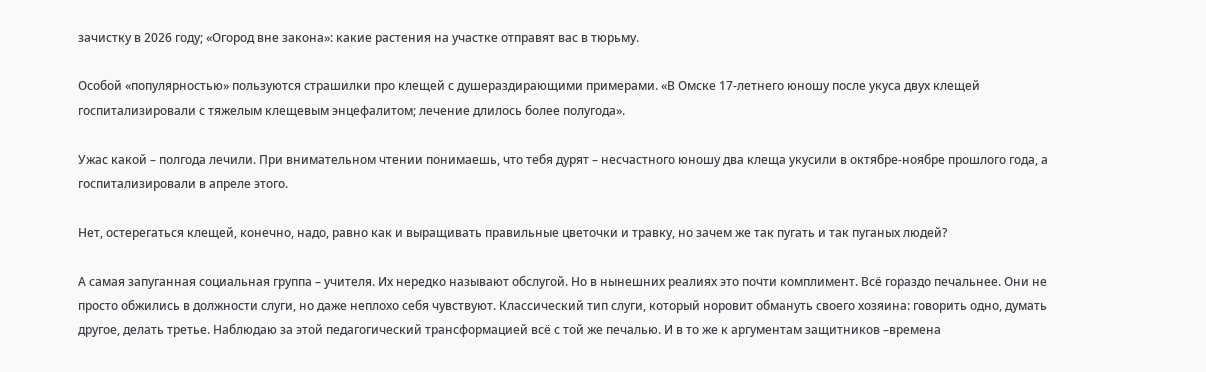зачистку в 2026 году; «Огород вне закона»: какие растения на участке отправят вас в тюрьму.

Особой «популярностью» пользуются страшилки про клещей с душераздирающими примерами. «В Омске 17-летнего юношу после укуса двух клещей госпитализировали с тяжелым клещевым энцефалитом; лечение длилось более полугода».

Ужас какой – полгода лечили. При внимательном чтении понимаешь, что тебя дурят – несчастного юношу два клеща укусили в октябре-ноябре прошлого года, а госпитализировали в апреле этого.

Нет, остерегаться клещей, конечно, надо, равно как и выращивать правильные цветочки и травку, но зачем же так пугать и так пуганых людей?

А самая запуганная социальная группа – учителя. Их нередко называют обслугой. Но в нынешних реалиях это почти комплимент. Всё гораздо печальнее. Они не просто обжились в должности слуги, но даже неплохо себя чувствуют. Классический тип слуги, который норовит обмануть своего хозяина: говорить одно, думать другое, делать третье. Наблюдаю за этой педагогический трансформацией всё с той же печалью. И в то же к аргументам защитников –времена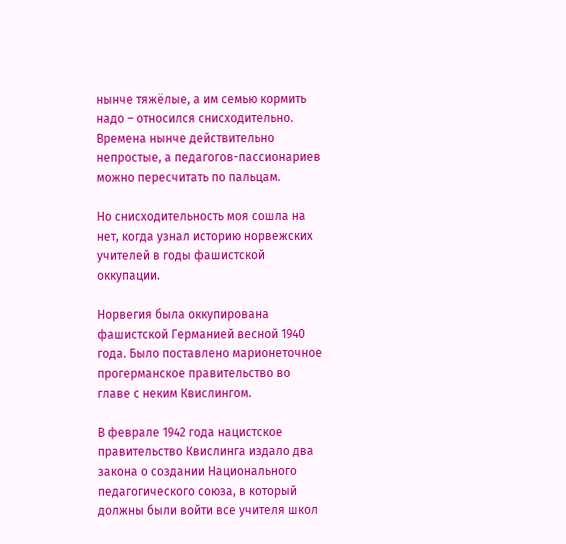нынче тяжёлые, а им семью кормить надо – относился снисходительно. Времена нынче действительно непростые, а педагогов-пассионариев можно пересчитать по пальцам.

Но снисходительность моя сошла на нет, когда узнал историю норвежских учителей в годы фашистской оккупации.

Норвегия была оккупирована фашистской Германией весной 1940 года. Было поставлено марионеточное прогерманское правительство во главе с неким Квислингом.

В феврале 1942 года нацистское правительство Квислинга издало два закона о создании Национального педагогического союза, в который должны были войти все учителя школ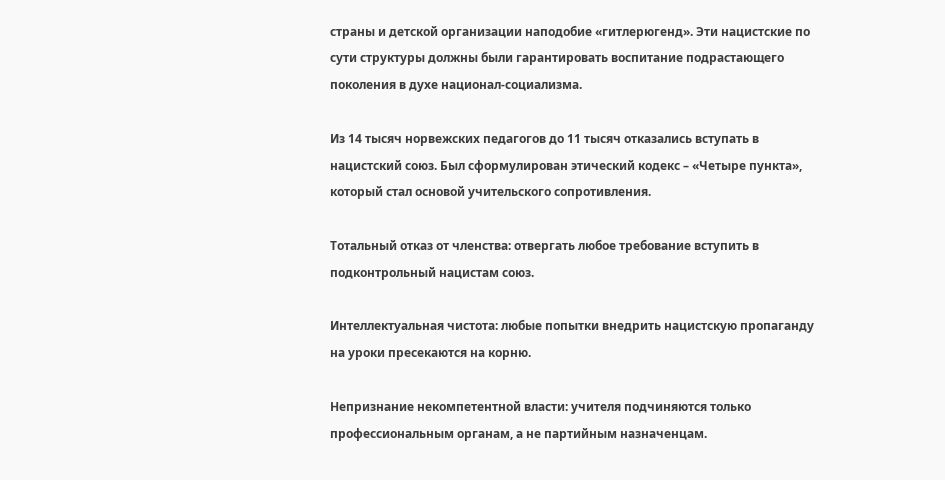страны и детской организации наподобие «гитлерюгенд». Эти нацистские по сути структуры должны были гарантировать воспитание подрастающего поколения в духе национал-социализма.

Из 14 тысяч норвежских педагогов до 11 тысяч отказались вступать в нацистский союз. Был сформулирован этический кодекс – «Четыре пункта», который стал основой учительского сопротивления.

Тотальный отказ от членства: отвергать любое требование вступить в подконтрольный нацистам союз.

Интеллектуальная чистота: любые попытки внедрить нацистскую пропаганду на уроки пресекаются на корню.

Непризнание некомпетентной власти: учителя подчиняются только профессиональным органам, а не партийным назначенцам.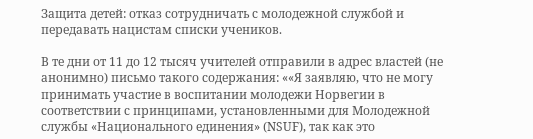Защита детей: отказ сотрудничать с молодежной службой и передавать нацистам списки учеников.

В те дни от 11 до 12 тысяч учителей отправили в адрес властей (не анонимно) письмо такого содержания: ««Я заявляю, что не могу принимать участие в воспитании молодежи Норвегии в соответствии с принципами, установленными для Молодежной службы «Национального единения» (NSUF), так как это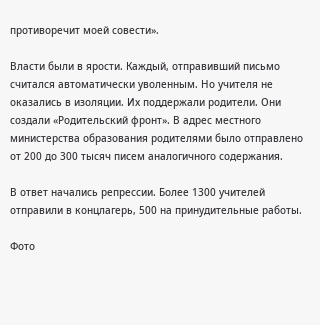противоречит моей совести».

Власти были в ярости. Каждый, отправивший письмо считался автоматически уволенным. Но учителя не оказались в изоляции. Их поддержали родители. Они создали «Родительский фронт». В адрес местного министерства образования родителями было отправлено от 200 до 300 тысяч писем аналогичного содержания.

В ответ начались репрессии. Более 1300 учителей отправили в концлагерь, 500 на принудительные работы.

Фото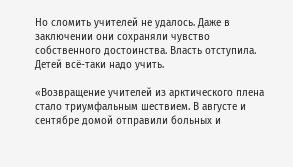Но сломить учителей не удалось. Даже в заключении они сохраняли чувство собственного достоинства. Власть отступила. Детей всё-таки надо учить.

«Возвращение учителей из арктического плена стало триумфальным шествием. В августе и сентябре домой отправили больных и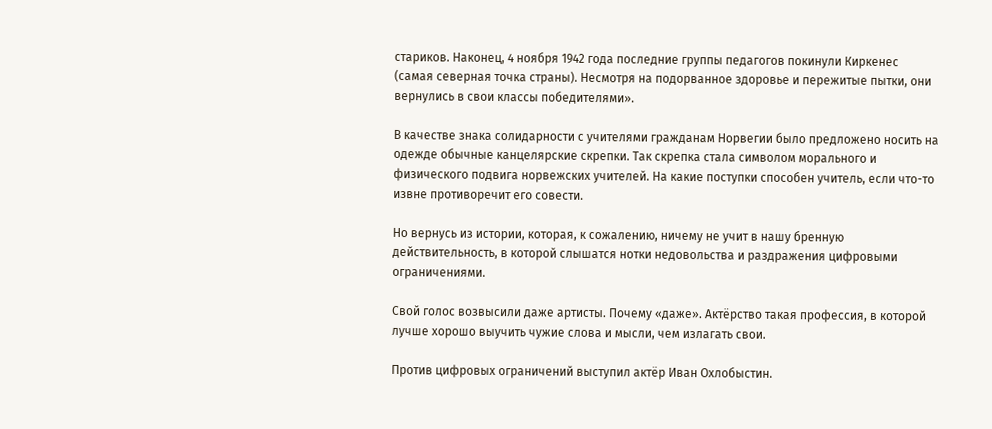стариков. Наконец, 4 ноября 1942 года последние группы педагогов покинули Киркенес (самая северная точка страны). Несмотря на подорванное здоровье и пережитые пытки, они вернулись в свои классы победителями».

В качестве знака солидарности с учителями гражданам Норвегии было предложено носить на одежде обычные канцелярские скрепки. Так скрепка стала символом морального и физического подвига норвежских учителей. На какие поступки способен учитель, если что-то извне противоречит его совести.

Но вернусь из истории, которая, к сожалению, ничему не учит в нашу бренную действительность, в которой слышатся нотки недовольства и раздражения цифровыми ограничениями.

Свой голос возвысили даже артисты. Почему «даже». Актёрство такая профессия, в которой лучше хорошо выучить чужие слова и мысли, чем излагать свои.

Против цифровых ограничений выступил актёр Иван Охлобыстин.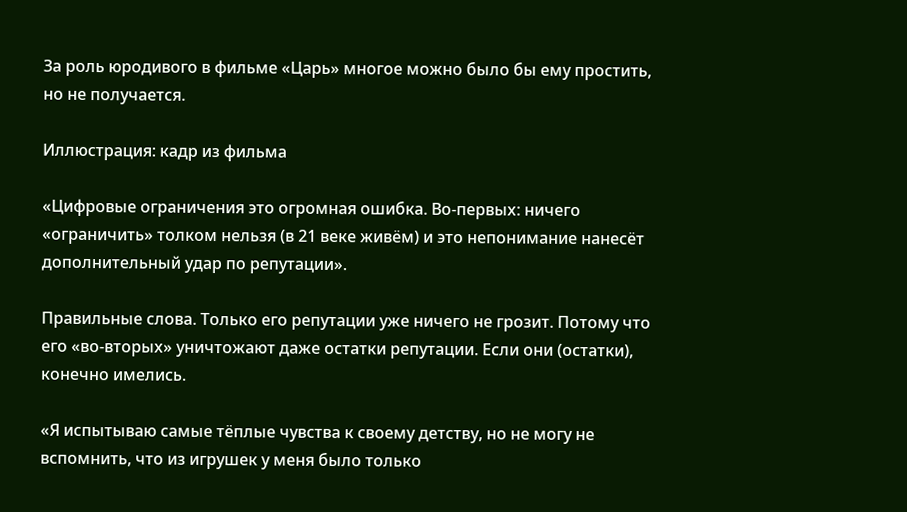За роль юродивого в фильме «Царь» многое можно было бы ему простить, но не получается.

Иллюстрация: кадр из фильма

«Цифровые ограничения это огромная ошибка. Во-первых: ничего «ограничить» толком нельзя (в 21 веке живём) и это непонимание нанесёт дополнительный удар по репутации».

Правильные слова. Только его репутации уже ничего не грозит. Потому что его «во-вторых» уничтожают даже остатки репутации. Если они (остатки), конечно имелись.

«Я испытываю самые тёплые чувства к своему детству, но не могу не вспомнить, что из игрушек у меня было только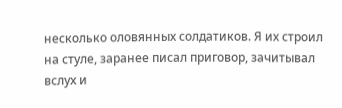несколько оловянных солдатиков. Я их строил на стуле, заранее писал приговор, зачитывал вслух и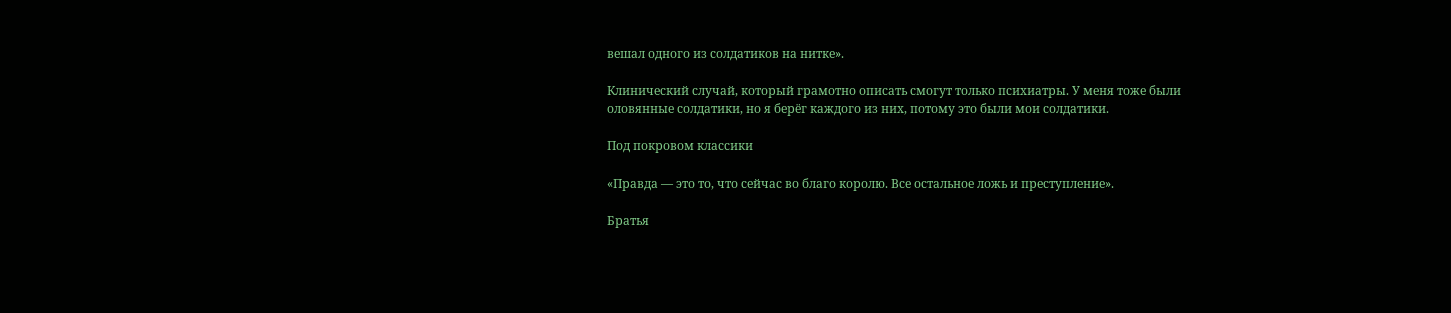вешал одного из солдатиков на нитке».

Клинический случай, который грамотно описать смогут только психиатры. У меня тоже были оловянные солдатики, но я берёг каждого из них, потому это были мои солдатики.

Под покровом классики

«Правда — это то, что сейчас во благо королю. Все остальное ложь и преступление».

Братья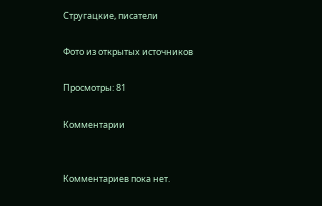Стругацкие, писатели

Фото из открытых источников

Просмотры: 81

Комментарии


Комментариев пока нет.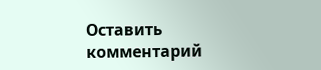Оставить комментарий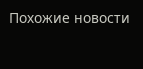Похожие новости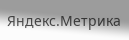Яндекс.Метрика